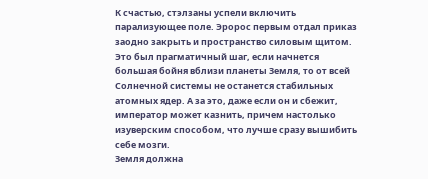К счастью, стэлзаны успели включить парализующее поле. Эророс первым отдал приказ заодно закрыть и пространство силовым щитом. Это был прагматичный шаг, если начнется большая бойня вблизи планеты Земля, то от всей Солнечной системы не останется стабильных атомных ядер. А за это, даже если он и сбежит, император может казнить, причем настолько изуверским способом, что лучше сразу вышибить себе мозги.
Земля должна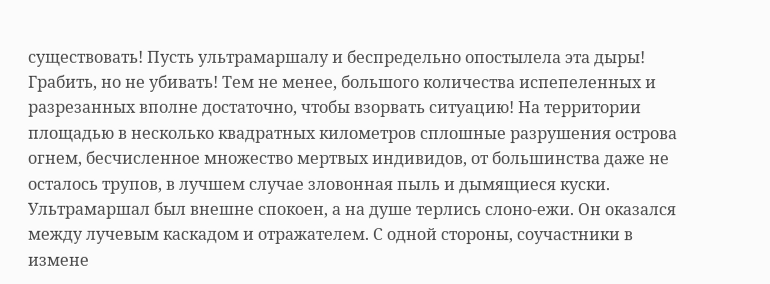существовать! Пусть ультрамаршалу и беспредельно опостылела эта дыры!
Грабить, но не убивать! Тем не менее, большого количества испепеленных и разрезанных вполне достаточно, чтобы взорвать ситуацию! На территории площадью в несколько квадратных километров сплошные разрушения острова огнем, бесчисленное множество мертвых индивидов, от большинства даже не осталось трупов, в лучшем случае зловонная пыль и дымящиеся куски. Ультрамаршал был внешне спокоен, а на душе терлись слоно-ежи. Он оказался между лучевым каскадом и отражателем. С одной стороны, соучастники в измене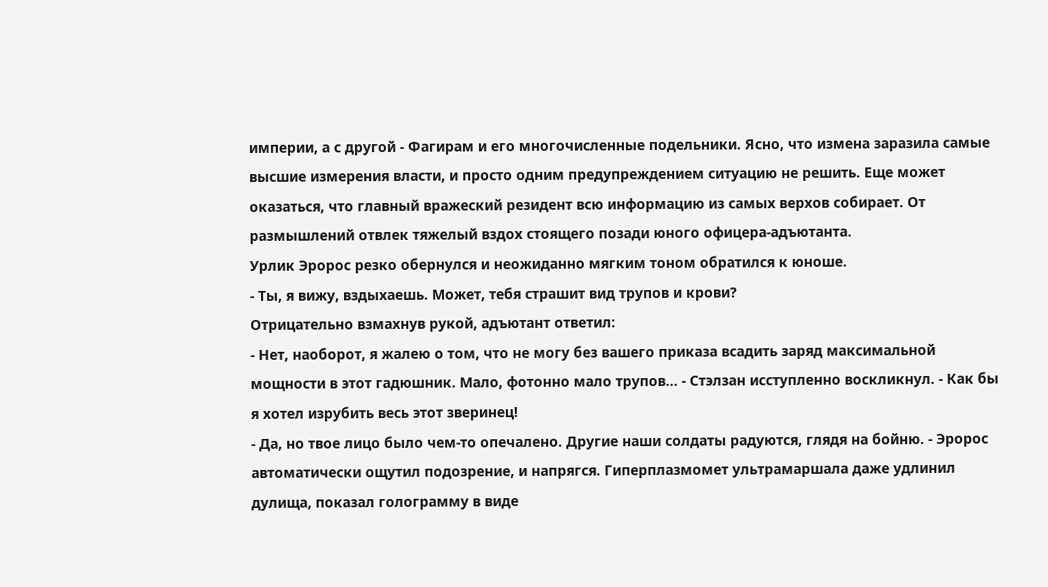империи, а с другой - Фагирам и его многочисленные подельники. Ясно, что измена заразила самые высшие измерения власти, и просто одним предупреждением ситуацию не решить. Еще может оказаться, что главный вражеский резидент всю информацию из самых верхов собирает. От размышлений отвлек тяжелый вздох стоящего позади юного офицера-адъютанта.
Урлик Эророс резко обернулся и неожиданно мягким тоном обратился к юноше.
- Ты, я вижу, вздыхаешь. Может, тебя страшит вид трупов и крови?
Отрицательно взмахнув рукой, адъютант ответил:
- Нет, наоборот, я жалею о том, что не могу без вашего приказа всадить заряд максимальной мощности в этот гадюшник. Мало, фотонно мало трупов... - Стэлзан исступленно воскликнул. - Как бы я хотел изрубить весь этот зверинец!
- Да, но твое лицо было чем-то опечалено. Другие наши солдаты радуются, глядя на бойню. - Эророс автоматически ощутил подозрение, и напрягся. Гиперплазмомет ультрамаршала даже удлинил дулища, показал голограмму в виде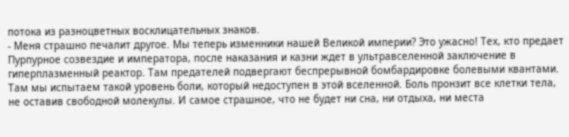потока из разноцветных восклицательных знаков.
- Меня страшно печалит другое. Мы теперь изменники нашей Великой империи? Это ужасно! Тех, кто предает Пурпурное созвездие и императора, после наказания и казни ждет в ультравселенной заключение в гиперплазменный реактор. Там предателей подвергают беспрерывной бомбардировке болевыми квантами. Там мы испытаем такой уровень боли, который недоступен в этой вселенной. Боль пронзит все клетки тела, не оставив свободной молекулы. И самое страшное, что не будет ни сна, ни отдыха, ни места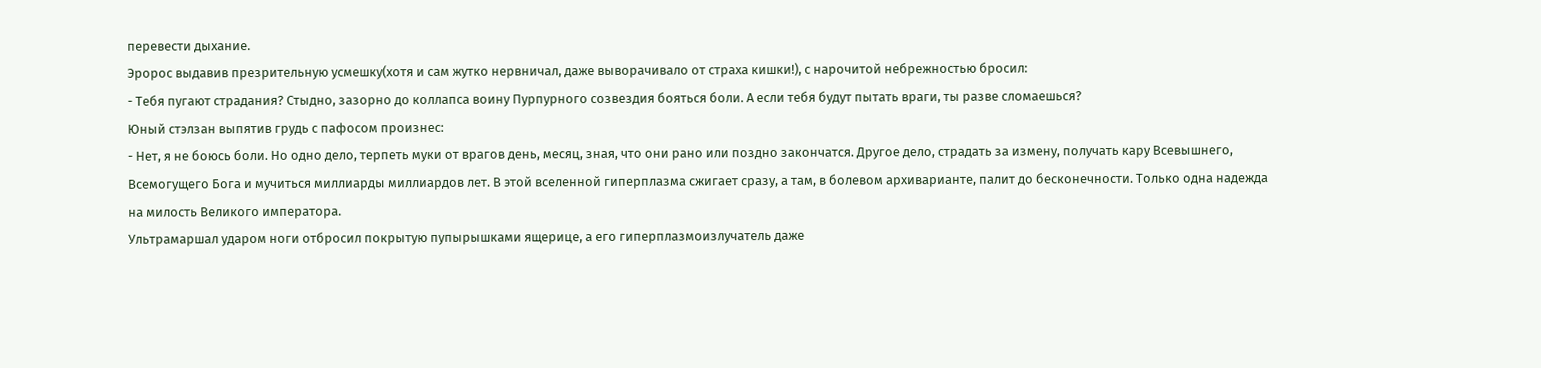перевести дыхание.
Эророс выдавив презрительную усмешку(хотя и сам жутко нервничал, даже выворачивало от страха кишки!), с нарочитой небрежностью бросил:
- Тебя пугают страдания? Стыдно, зазорно до коллапса воину Пурпурного созвездия бояться боли. А если тебя будут пытать враги, ты разве сломаешься?
Юный стэлзан выпятив грудь с пафосом произнес:
- Нет, я не боюсь боли. Но одно дело, терпеть муки от врагов день, месяц, зная, что они рано или поздно закончатся. Другое дело, страдать за измену, получать кару Всевышнего, Всемогущего Бога и мучиться миллиарды миллиардов лет. В этой вселенной гиперплазма сжигает сразу, а там, в болевом архиварианте, палит до бесконечности. Только одна надежда на милость Великого императора.
Ультрамаршал ударом ноги отбросил покрытую пупырышками ящерице, а его гиперплазмоизлучатель даже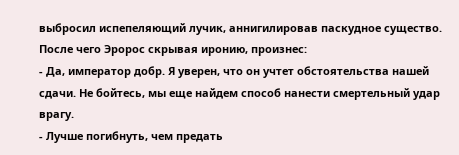выбросил испепеляющий лучик, аннигилировав паскудное существо. После чего Эророс скрывая иронию, произнес:
- Да, император добр. Я уверен, что он учтет обстоятельства нашей сдачи. Не бойтесь, мы еще найдем способ нанести смертельный удар врагу.
- Лучше погибнуть, чем предать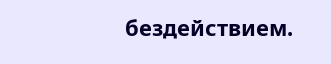бездействием.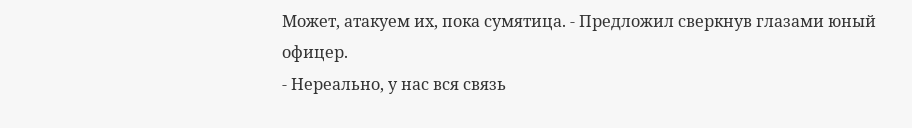Может, атакуем их, пока сумятица. - Предложил сверкнув глазами юный офицер.
- Нереально, у нас вся связь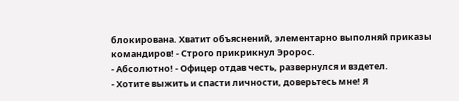блокирована. Хватит объяснений, элементарно выполняй приказы командиров! - Строго прикрикнул Эророс.
- Абсолютно! - Офицер отдав честь, развернулся и вздетел.
- Хотите выжить и спасти личности, доверьтесь мне! Я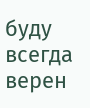буду всегда верен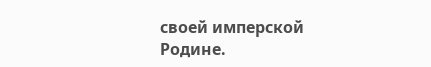своей имперской Родине.